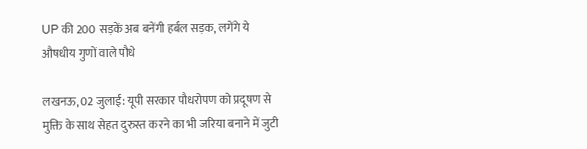UP की 200 सड़कें अब बनेंगी हर्बल सड़क, लगेंगे ये औषधीय गुणों वाले पौधे

लखनऊ, 02 जुलाई: यूपी सरकार पौधरोपण को प्रदूषण से मुक्ति के साथ सेहत दुरुस्त करने का भी जरिया बनाने में जुटी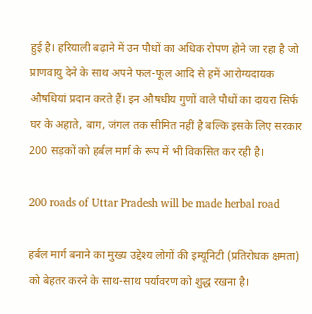हुई है। हरियाली बढ़ाने में उन पौधों का अधिक रोपण होने जा रहा है जो प्राणवायु देने के साथ अपने फल-फूल आदि से हमें आरोग्यदायक औषधियां प्रदान करते हैं। इन औषधीय गुणों वाले पौधों का दायरा सिर्फ घर के अहाते, बाग, जंगल तक सीमित नहीं है बल्कि इसके लिए सरकार 200 सड़कों को हर्बल मार्ग के रूप में भी विकसित कर रही है।

200 roads of Uttar Pradesh will be made herbal road

हर्बल मार्ग बनाने का मुख्य उद्देश्य लोगों की इम्यूनिटी (प्रतिरोधक क्षमता) को बेहतर करने के साथ-साथ पर्यावरण को शुद्ध रखना है।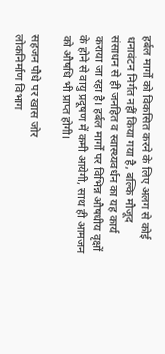हर्बल मार्गों को विकसित करने के लिए अलग से कोई धनावंटन निर्गत नहीं किया गया है, बल्कि मौजूद संसाधन से ही जनहित व स्वास्थ्यवर्धन का यह कार्य कराया जा रहा है। हर्बल मार्गों पर विभिन्न औषधीय वृक्षों के होने से वायु प्रदूषण में कमी आयेगी, साथ ही आमजन को औषधि भी प्राप्त होगी।

सहजन पौधे पर खास जोर
लोकनिर्माण विभाग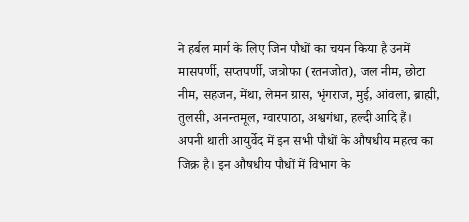ने हर्बल मार्ग के लिए जिन पौधों का चयन किया है उनमें मासपर्णी, सप्तपर्णी, जत्रोफा (रतनजोत), जल नीम, छोटा नीम, सहजन, मेंथा, लेमन ग्रास, भृंगराज, मुई, आंवला, ब्राह्मी, तुलसी, अनन्तमूल, ग्वारपाठा, अश्वगंधा, हल्दी आदि हैं। अपनी थाती आयुर्वेद में इन सभी पौधों के औषधीय महत्व का जिक्र है। इन औषधीय पौधों में विभाग के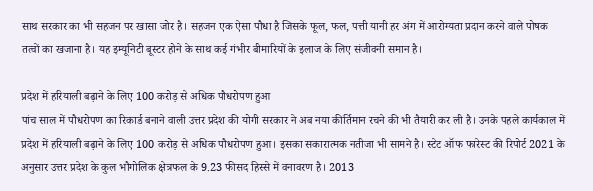साथ सरकार का भी सहजन पर खासा जोर है। सहजन एक ऐसा पौधा है जिसके फूल, फल, पत्ती यानी हर अंग में आरोग्यता प्रदान करने वाले पोषक तत्वों का खजाना है। यह इम्यूनिटी बूस्टर होने के साथ कई गंभीर बीमारियों के इलाज के लिए संजीवनी समान है।

प्रदेश में हरियाली बढ़ाने के लिए 100 करोड़ से अधिक पौधरोपण हुआ
पांच साल में पौधरोपण का रिकार्ड बनाने वाली उत्तर प्रदेश की योगी सरकार ने अब नया कीर्तिमान रचने की भी तैयारी कर ली है। उनके पहले कार्यकाल में प्रदेश में हरियाली बढ़ाने के लिए 100 करोड़ से अधिक पौधरोपण हुआ। इसका सकारात्मक नतीजा भी सामने है। स्टेट ऑफ फारेस्ट की रिपोर्ट 2021 के अनुसार उत्तर प्रदेश के कुल भौगोलिक क्षेत्रफल के 9.23 फीसद हिस्से में वनावरण है। 2013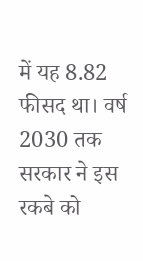में यह 8.82 फीसद था। वर्ष 2030 तक सरकार ने इस रकबे को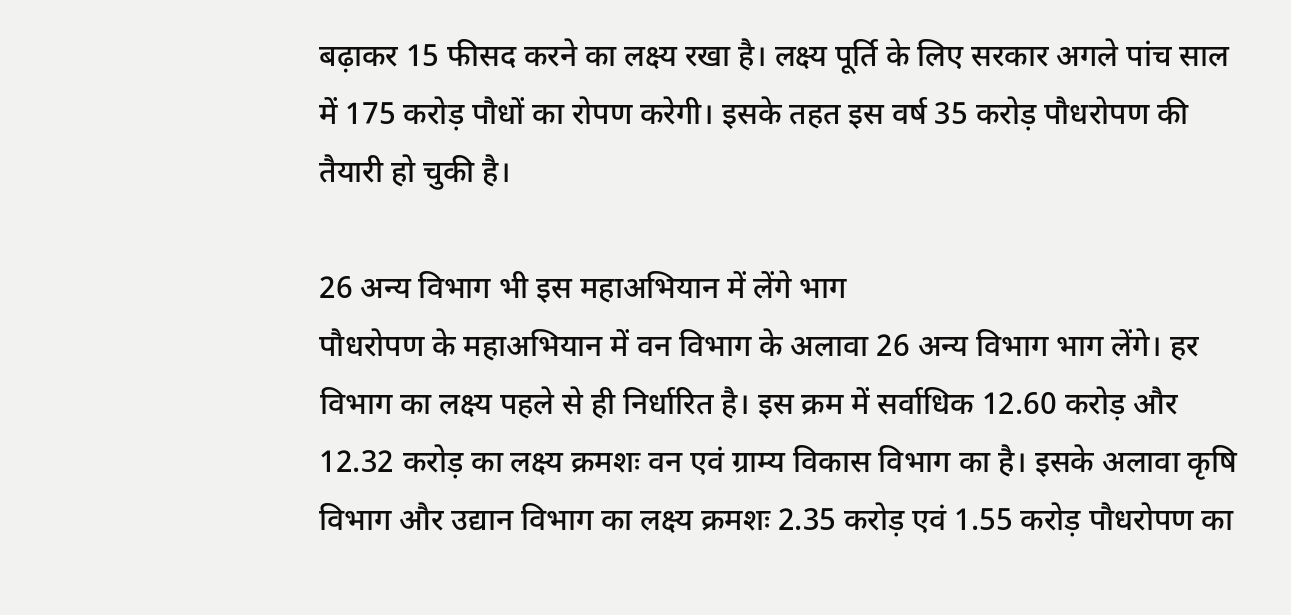बढ़ाकर 15 फीसद करने का लक्ष्य रखा है। लक्ष्य पूर्ति के लिए सरकार अगले पांच साल में 175 करोड़ पौधों का रोपण करेगी। इसके तहत इस वर्ष 35 करोड़ पौधरोपण की तैयारी हो चुकी है।

26 अन्य विभाग भी इस महाअभियान में लेंगे भाग
पौधरोपण के महाअभियान में वन विभाग के अलावा 26 अन्य विभाग भाग लेंगे। हर विभाग का लक्ष्य पहले से ही निर्धारित है। इस क्रम में सर्वाधिक 12.60 करोड़ और 12.32 करोड़ का लक्ष्य क्रमशः वन एवं ग्राम्य विकास विभाग का है। इसके अलावा कृषि विभाग और उद्यान विभाग का लक्ष्य क्रमशः 2.35 करोड़ एवं 1.55 करोड़ पौधरोपण का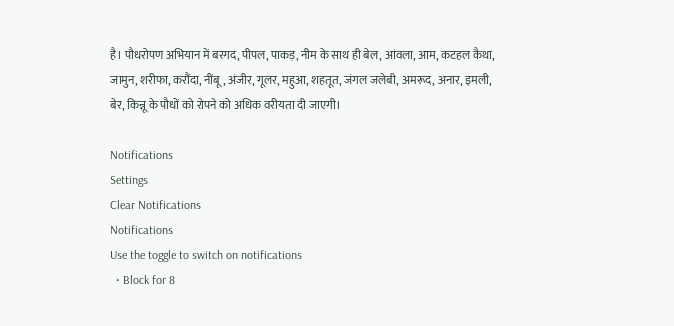है। पौधरोपण अभियान में बरगद, पीपल, पाकड़, नीम के साथ ही बेल, आंवला, आम, कटहल कैथा, जामुन, शरीफा, करौंदा, नींबू, अंजीर, गूलर, महुआ, शहतूत, जंगल जलेबी, अमरूद, अनार, इमली, बेर, किन्नू के पौधों को रोपने को अधिक वरीयता दी जाएगी।

Notifications
Settings
Clear Notifications
Notifications
Use the toggle to switch on notifications
  • Block for 8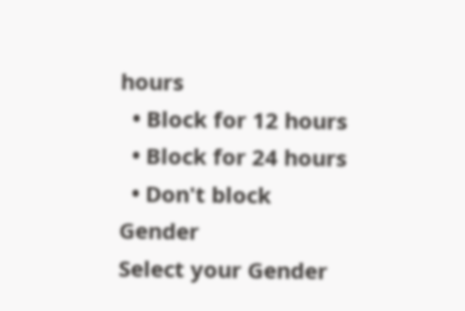hours
  • Block for 12 hours
  • Block for 24 hours
  • Don't block
Gender
Select your Gender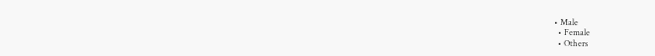• Male
  • Female
  • Others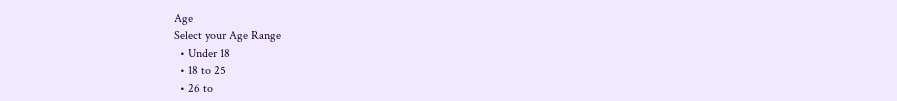Age
Select your Age Range
  • Under 18
  • 18 to 25
  • 26 to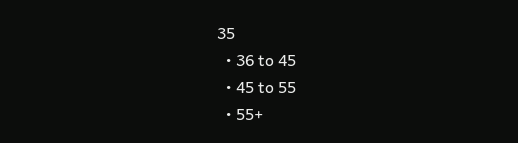35
  • 36 to 45
  • 45 to 55
  • 55+